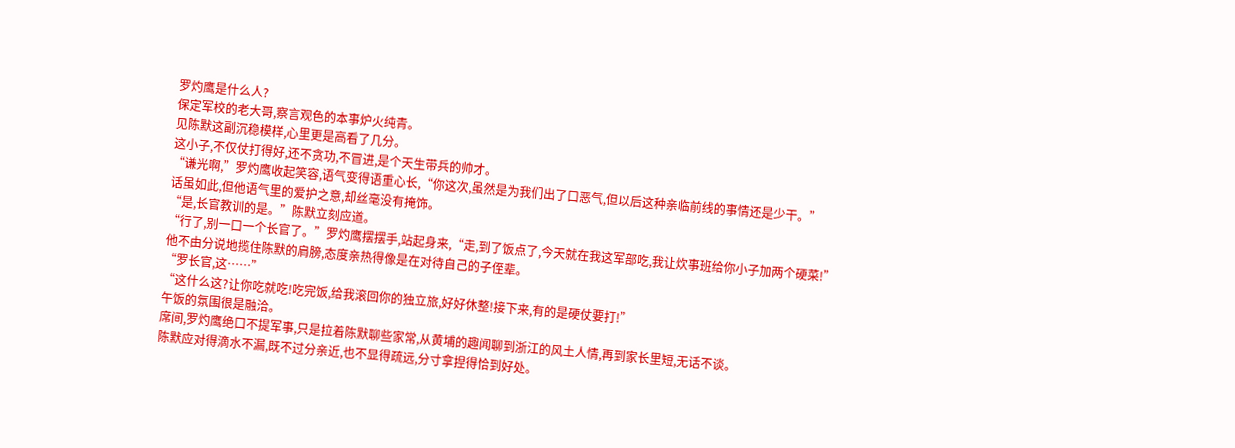罗灼鹰是什么人?
保定军校的老大哥,察言观色的本事炉火纯青。
见陈默这副沉稳模样,心里更是高看了几分。
这小子,不仅仗打得好,还不贪功,不冒进,是个天生带兵的帅才。
“谦光啊,”罗灼鹰收起笑容,语气变得语重心长,“你这次,虽然是为我们出了口恶气,但以后这种亲临前线的事情还是少干。”
话虽如此,但他语气里的爱护之意,却丝毫没有掩饰。
“是,长官教训的是。”陈默立刻应道。
“行了,别一口一个长官了。”罗灼鹰摆摆手,站起身来,“走,到了饭点了,今天就在我这军部吃,我让炊事班给你小子加两个硬菜!”
他不由分说地揽住陈默的肩膀,态度亲热得像是在对待自己的子侄辈。
“罗长官,这……”
“这什么这?让你吃就吃!吃完饭,给我滚回你的独立旅,好好休整!接下来,有的是硬仗要打!”
午饭的氛围很是融洽。
席间,罗灼鹰绝口不提军事,只是拉着陈默聊些家常,从黄埔的趣闻聊到浙江的风土人情,再到家长里短,无话不谈。
陈默应对得滴水不漏,既不过分亲近,也不显得疏远,分寸拿捏得恰到好处。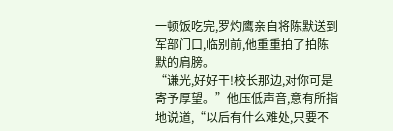一顿饭吃完,罗灼鹰亲自将陈默送到军部门口,临别前,他重重拍了拍陈默的肩膀。
“谦光,好好干!校长那边,对你可是寄予厚望。”他压低声音,意有所指地说道,“以后有什么难处,只要不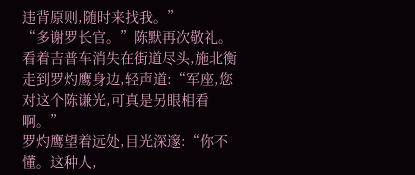违背原则,随时来找我。”
“多谢罗长官。”陈默再次敬礼。
看着吉普车消失在街道尽头,施北衡走到罗灼鹰身边,轻声道:“军座,您对这个陈谦光,可真是另眼相看啊。”
罗灼鹰望着远处,目光深邃:“你不懂。这种人,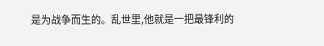是为战争而生的。乱世里,他就是一把最锋利的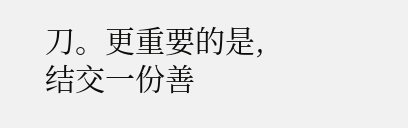刀。更重要的是,结交一份善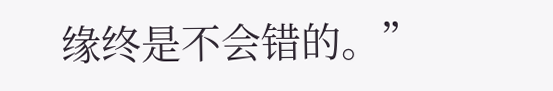缘终是不会错的。”